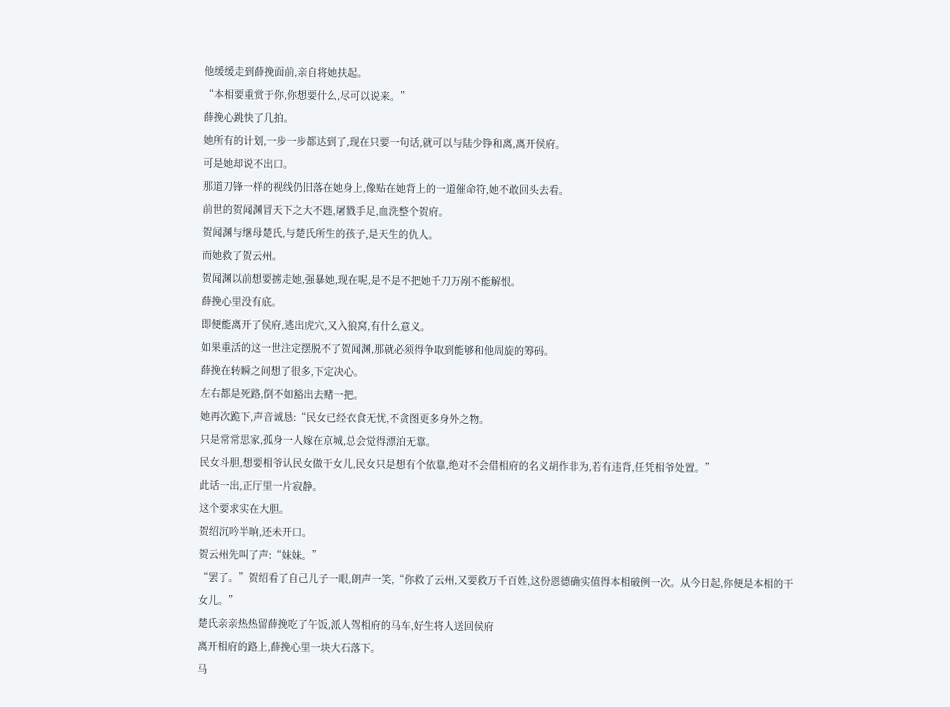他缓缓走到薛挽面前,亲自将她扶起。
“本相要重赏于你,你想要什么,尽可以说来。”
薛挽心跳快了几拍。
她所有的计划,一步一步都达到了,现在只要一句话,就可以与陆少铮和离,离开侯府。
可是她却说不出口。
那道刀锋一样的视线仍旧落在她身上,像贴在她背上的一道催命符,她不敢回头去看。
前世的贺闻渊冒天下之大不韪,屠戮手足,血洗整个贺府。
贺闻渊与继母楚氏,与楚氏所生的孩子,是天生的仇人。
而她救了贺云州。
贺闻渊以前想要掳走她,强暴她,现在呢,是不是不把她千刀万剐不能解恨。
薛挽心里没有底。
即便能离开了侯府,逃出虎穴,又入狼窝,有什么意义。
如果重活的这一世注定摆脱不了贺闻渊,那就必须得争取到能够和他周旋的筹码。
薛挽在转瞬之间想了很多,下定决心。
左右都是死路,倒不如豁出去赌一把。
她再次跪下,声音诚恳:“民女已经衣食无忧,不贪图更多身外之物。
只是常常思家,孤身一人嫁在京城,总会觉得漂泊无靠。
民女斗胆,想要相爷认民女做干女儿,民女只是想有个依靠,绝对不会借相府的名义胡作非为,若有违背,任凭相爷处置。”
此话一出,正厅里一片寂静。
这个要求实在大胆。
贺绍沉吟半晌,还未开口。
贺云州先叫了声:“妹妹。”
“罢了。”贺绍看了自己儿子一眼,朗声一笑,“你救了云州,又要救万千百姓,这份恩德确实值得本相破例一次。从今日起,你便是本相的干女儿。”
楚氏亲亲热热留薛挽吃了午饭,派人驾相府的马车,好生将人送回侯府
离开相府的路上,薛挽心里一块大石落下。
马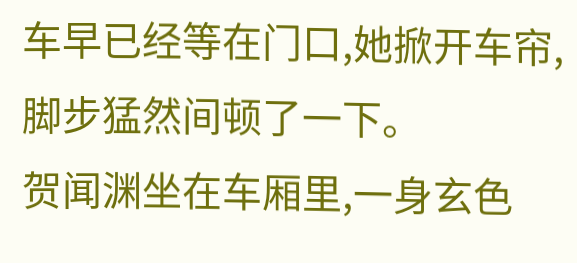车早已经等在门口,她掀开车帘,脚步猛然间顿了一下。
贺闻渊坐在车厢里,一身玄色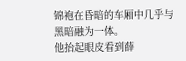锦袍在昏暗的车厢中几乎与黑暗融为一体。
他抬起眼皮看到薛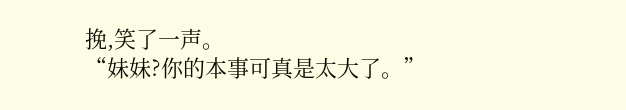挽,笑了一声。
“妹妹?你的本事可真是太大了。”